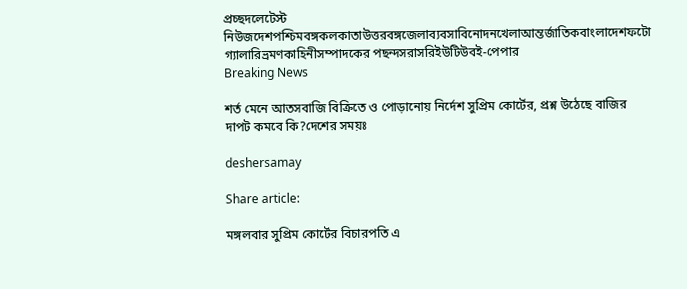প্রচ্ছদলেটেস্ট নিউজদেশপশ্চিমবঙ্গকলকাতাউত্তরবঙ্গজেলাব্যবসাবিনোদনখেলাআন্তর্জাতিকবাংলাদেশফটো গ্যালারিভ্রমণকাহিনীসম্পাদকের পছন্দসরাসরিইউটিউবই-পেপার
Breaking News

শর্ত মেনে আতসবাজি বিক্রিতে ও পোড়ানোয় নির্দেশ সুপ্রিম কোর্টের, প্রশ্ন উঠেছে বাজির দাপট কমবে কি?দেশের সময়ঃ

deshersamay

Share article:

মঙ্গলবার সুপ্রিম কোর্টের বিচারপতি এ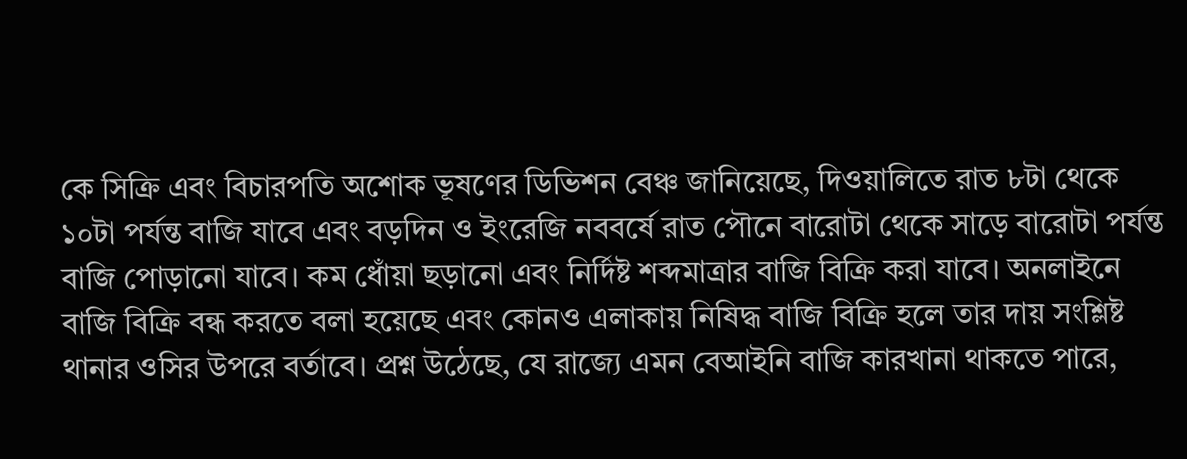কে সিক্রি এবং বিচারপতি অশোক ভূষণের ডিভিশন বেঞ্চ জানিয়েছে, দিওয়ালিতে রাত ৮টা থেকে ১০টা পর্যন্ত বাজি যাবে এবং বড়দিন ও ইংরেজি নববর্ষে রাত পৌনে বারোটা থেকে সাড়ে বারোটা পর্যন্ত বাজি পোড়ানো যাবে। কম ধোঁয়া ছড়ানো এবং নির্দিষ্ট শব্দমাত্রার বাজি বিক্রি করা যাবে। অনলাইনে বাজি বিক্রি বন্ধ করতে বলা হয়েছে এবং কোনও এলাকায় নিষিদ্ধ বাজি বিক্রি হলে তার দায় সংশ্লিষ্ট থানার ওসির উপরে বর্তাবে। প্রশ্ন উঠেছে, যে রাজ্যে এমন বেআইনি বাজি কারখানা থাকতে পারে,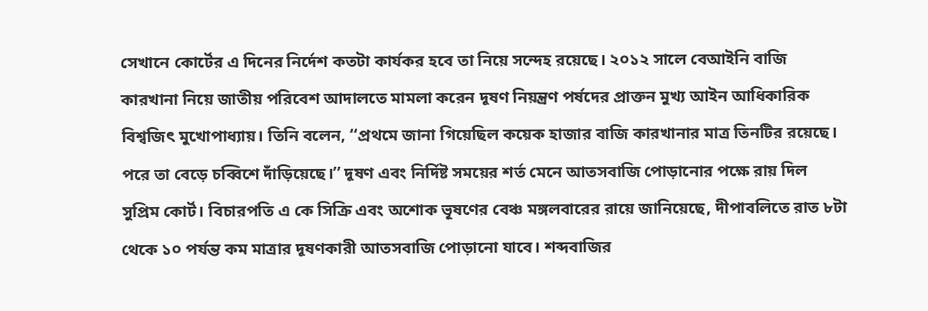সেখানে কোর্টের এ দিনের নির্দেশ কতটা কার্যকর হবে তা নিয়ে সন্দেহ রয়েছে। ২০১২ সালে বেআইনি বাজি কারখানা নিয়ে জাতীয় পরিবেশ আদালতে মামলা করেন দূষণ নিয়ন্ত্রণ পর্ষদের প্রাক্তন মুখ্য আইন আধিকারিক বিশ্বজিৎ মুখোপাধ্যায়। তিনি বলেন, ‘‘প্রথমে জানা গিয়েছিল কয়েক হাজার বাজি কারখানার মাত্র তিনটির রয়েছে। পরে তা বেড়ে চব্বিশে দাঁড়িয়েছে।’’ দূষণ এবং নির্দিষ্ট সময়ের শর্ত মেনে আতসবাজি পোড়ানোর পক্ষে রায় দিল সুপ্রিম কোর্ট। বিচারপতি এ কে সিক্রি এবং অশোক ভূষণের বেঞ্চ মঙ্গলবারের রায়ে জানিয়েছে, দীপাবলিতে রাত ৮টা থেকে ১০ পর্যন্ত কম মাত্রার দূষণকারী আতসবাজি পোড়ানো যাবে। শব্দবাজির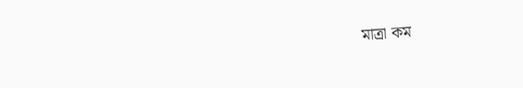মাত্রা কম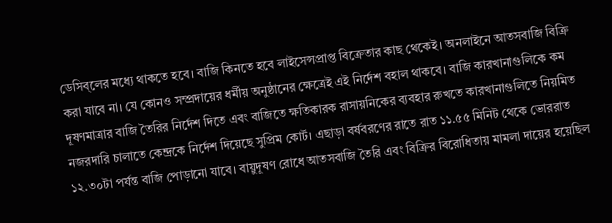ডেসিব্‌লের মধ্যে থাকতে হবে। বাজি কিনতে হবে লাইসেন্সপ্রাপ্ত বিক্রেতার কাছ থেকেই। অনলাইনে আতসবাজি বিক্রি করা যাবে না। যে কোনও সম্প্রদায়ের ধর্মীয় অনুষ্ঠানের ক্ষেত্রেই এই নির্দেশ বহাল থাকবে। বাজি কারখানাগুলিকে কম দূষণমাত্রার বাজি তৈরির নির্দেশ দিতে এবং বাজিতে ক্ষতিকারক রাসায়নিকের ব্যবহার রুখতে কারখানাগুলিতে নিয়মিত নজরদারি চালাতে কেন্দ্রকে নির্দেশ দিয়েছে সুপ্রিম কোর্ট। এছাড়া বর্ষবরণের রাতে রাত ১১.৫৫ মিনিট থেকে ভোররাত ১২.৩০টা পর্যন্ত বাজি পোড়ানো যাবে। বায়ুদূষণ রোধে আতসবাজি তৈরি এবং বিক্রির বিরোধিতায় মামলা দায়ের হয়েছিল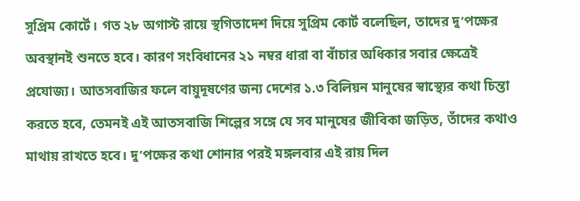সুপ্রিম কোর্টে। গত ২৮ অগাস্ট রায়ে স্থগিতাদেশ দিয়ে সুপ্রিম কোর্ট বলেছিল, তাদের দু’পক্ষের অবস্থানই শুনতে হবে। কারণ সংবিধানের ২১ নম্বর ধারা বা বাঁচার অধিকার সবার ক্ষেত্রেই প্রযোজ্য। আতসবাজির ফলে বায়ুদূষণের জন্য দেশের ১.৩ বিলিয়ন মানুষের স্বাস্থ্যের কথা চিন্তা করতে হবে, তেমনই এই আতসবাজি শিল্পের সঙ্গে যে সব মানুষের জীবিকা জড়িত, তাঁদের কথাও মাথায় রাখতে হবে। দু’পক্ষের কথা শোনার পরই মঙ্গলবার এই রায় দিল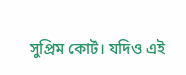সুপ্রিম কোর্ট। যদিও এই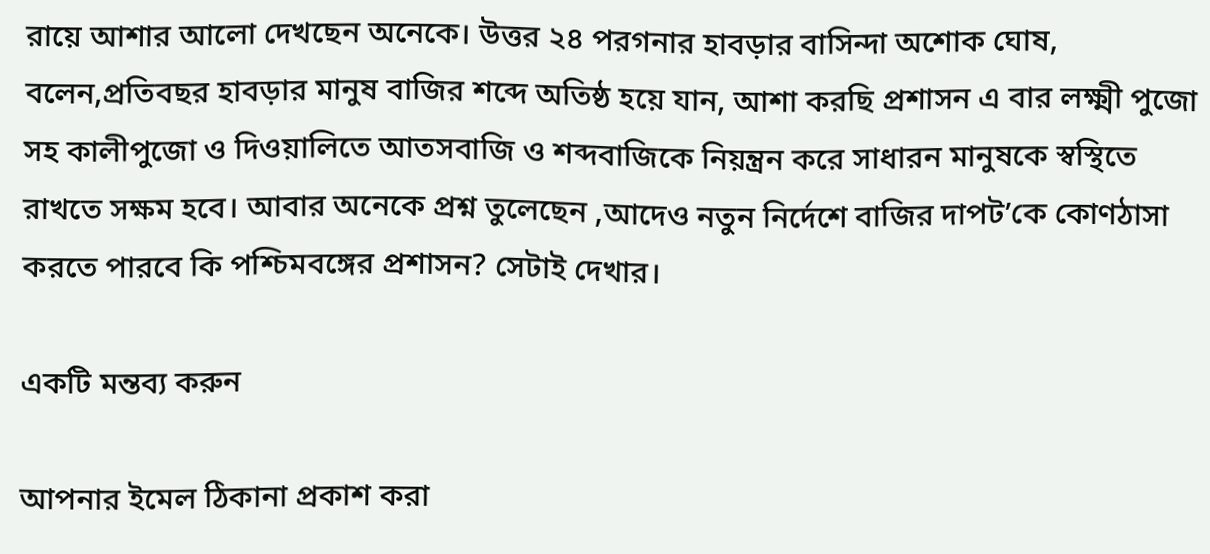রায়ে আশার আলো দেখছেন অনেকে। উত্তর ২৪ পরগনার হাবড়ার বাসিন্দা অশোক ঘোষ, বলেন,প্রতিবছর হাবড়ার মানুষ বাজির শব্দে অতিষ্ঠ হয়ে যান, আশা করছি প্রশাসন এ বার লক্ষ্মী পুজো সহ কালীপুজো ও দিওয়ালিতে আতসবাজি ও শব্দবাজিকে নিয়ন্ত্রন করে সাধারন মানুষকে স্বস্থিতে রাখতে সক্ষম হবে। আবার অনেকে প্রশ্ন তুলেছেন ,আদেও নতুন নির্দেশে বাজির দাপট’কে কোণঠাসা করতে পারবে কি পশ্চিমবঙ্গের প্রশাসন? সেটাই দেখার।

একটি মন্তব্য করুন

আপনার ইমেল ঠিকানা প্রকাশ করা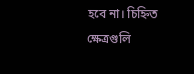হবে না। চিহ্নিত ক্ষেত্রগুলি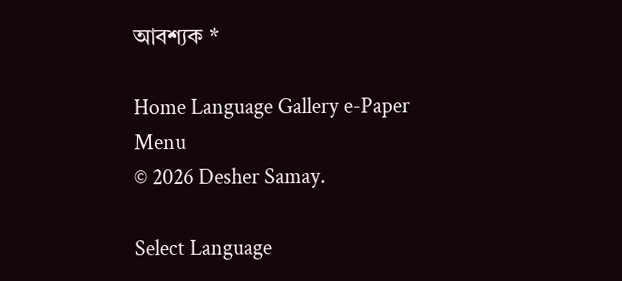আবশ্যক *

Home Language Gallery e-Paper
Menu
© 2026 Desher Samay.

Select Language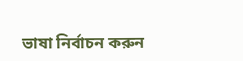ভাষা নির্বাচন করুন